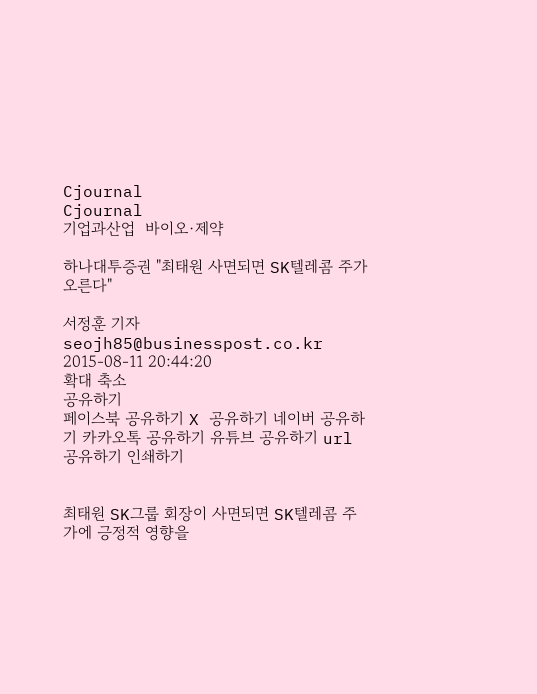Cjournal
Cjournal
기업과산업  바이오·제약

하나대투증권 "최태원 사면되면 SK텔레콤 주가 오른다"

서정훈 기자 seojh85@businesspost.co.kr 2015-08-11 20:44:20
확대 축소
공유하기
페이스북 공유하기 X 공유하기 네이버 공유하기 카카오톡 공유하기 유튜브 공유하기 url 공유하기 인쇄하기


최태원 SK그룹 회장이 사면되면 SK텔레콤 주가에 긍정적 영향을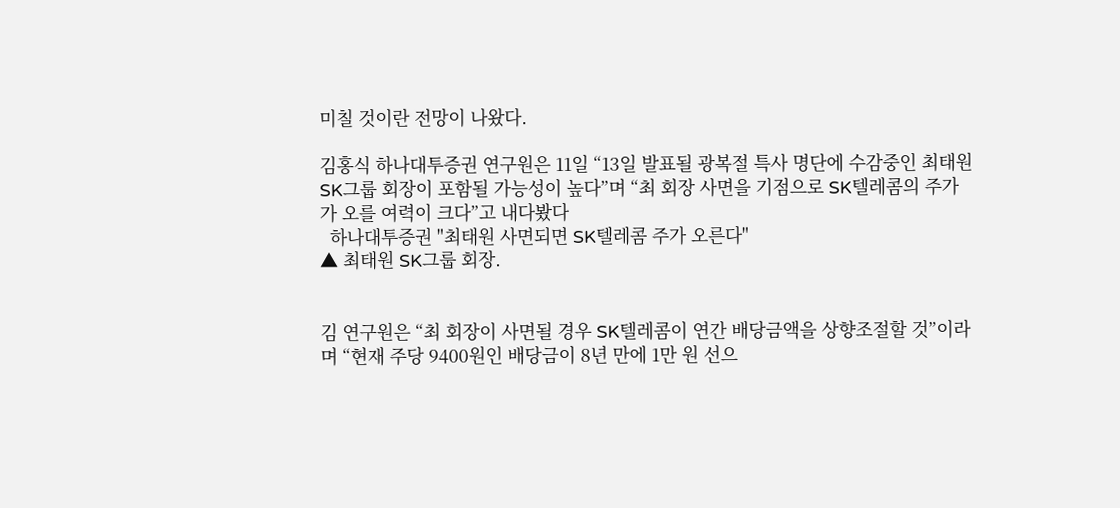미칠 것이란 전망이 나왔다.

김홍식 하나대투증권 연구원은 11일 “13일 발표될 광복절 특사 명단에 수감중인 최태원 SK그룹 회장이 포함될 가능성이 높다”며 “최 회장 사면을 기점으로 SK텔레콤의 주가가 오를 여력이 크다”고 내다봤다
  하나대투증권 "최태원 사면되면 SK텔레콤 주가 오른다"
▲ 최태원 SK그룹 회장.


김 연구원은 “최 회장이 사면될 경우 SK텔레콤이 연간 배당금액을 상향조절할 것”이라며 “현재 주당 9400원인 배당금이 8년 만에 1만 원 선으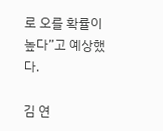로 오를 확률이 높다”고 예상했다.

김 연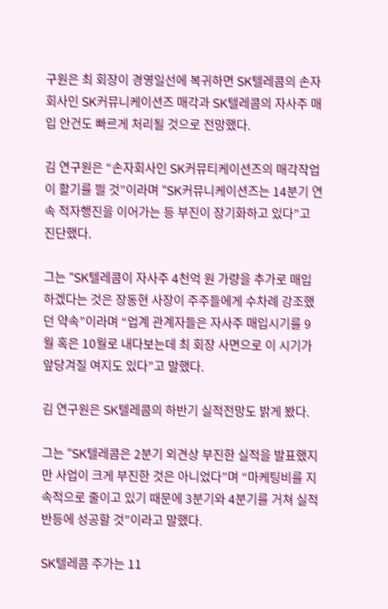구원은 최 회장이 경영일선에 복귀하면 SK텔레콤의 손자회사인 SK커뮤니케이션즈 매각과 SK텔레콤의 자사주 매입 안건도 빠르게 처리될 것으로 전망했다.

김 연구원은 “손자회사인 SK커뮤티케이션즈의 매각작업이 활기를 띌 것”이라며 “SK커뮤니케이션즈는 14분기 연속 적자행진을 이어가는 등 부진이 장기화하고 있다”고 진단했다.

그는 “SK텔레콤이 자사주 4천억 원 가량을 추가로 매입하겠다는 것은 장동현 사장이 주주들에게 수차례 강조했던 약속”이라며 “업계 관계자들은 자사주 매입시기를 9월 혹은 10월로 내다보는데 최 회장 사면으로 이 시기가 앞당겨질 여지도 있다”고 말했다.

김 연구원은 SK텔레콤의 하반기 실적전망도 밝게 봤다.

그는 “SK텔레콤은 2분기 외견상 부진한 실적을 발표했지만 사업이 크게 부진한 것은 아니었다”며 “마케팅비를 지속적으로 줄이고 있기 때문에 3분기와 4분기를 거쳐 실적반등에 성공할 것”이라고 말했다.

SK텔레콤 주가는 11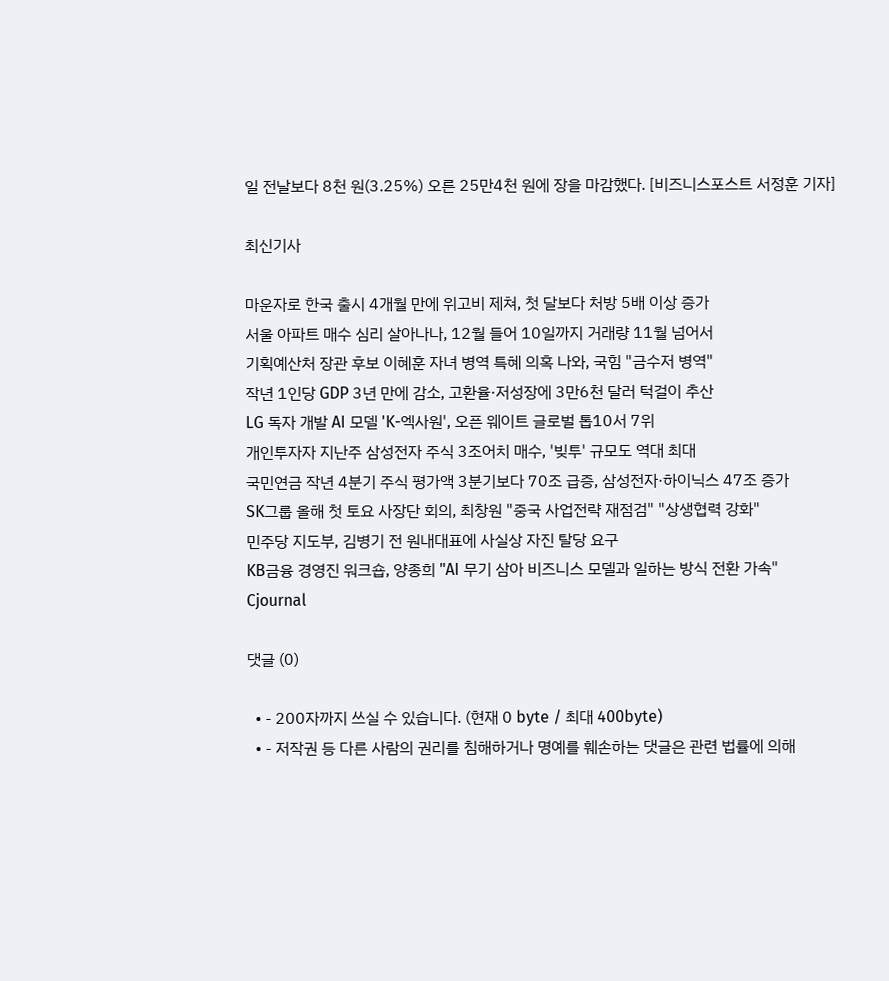일 전날보다 8천 원(3.25%) 오른 25만4천 원에 장을 마감했다. [비즈니스포스트 서정훈 기자]

최신기사

마운자로 한국 출시 4개월 만에 위고비 제쳐, 첫 달보다 처방 5배 이상 증가
서울 아파트 매수 심리 살아나나, 12월 들어 10일까지 거래량 11월 넘어서
기획예산처 장관 후보 이혜훈 자녀 병역 특혜 의혹 나와, 국힘 "금수저 병역"
작년 1인당 GDP 3년 만에 감소, 고환율·저성장에 3만6천 달러 턱걸이 추산
LG 독자 개발 AI 모델 'K-엑사원', 오픈 웨이트 글로벌 톱10서 7위
개인투자자 지난주 삼성전자 주식 3조어치 매수, '빚투' 규모도 역대 최대
국민연금 작년 4분기 주식 평가액 3분기보다 70조 급증, 삼성전자·하이닉스 47조 증가
SK그룹 올해 첫 토요 사장단 회의, 최창원 "중국 사업전략 재점검" "상생협력 강화"
민주당 지도부, 김병기 전 원내대표에 사실상 자진 탈당 요구
KB금융 경영진 워크숍, 양종희 "AI 무기 삼아 비즈니스 모델과 일하는 방식 전환 가속"
Cjournal

댓글 (0)

  • - 200자까지 쓰실 수 있습니다. (현재 0 byte / 최대 400byte)
  • - 저작권 등 다른 사람의 권리를 침해하거나 명예를 훼손하는 댓글은 관련 법률에 의해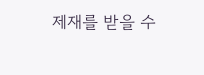제재를 받을 수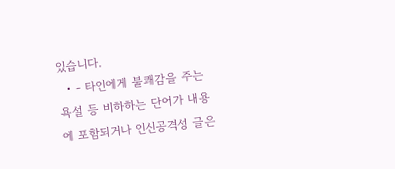있습니다.
  • - 타인에게 불쾌감을 주는 욕설 등 비하하는 단어가 내용에 포함되거나 인신공격성 글은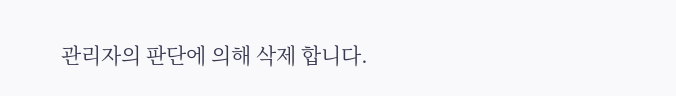관리자의 판단에 의해 삭제 합니다.